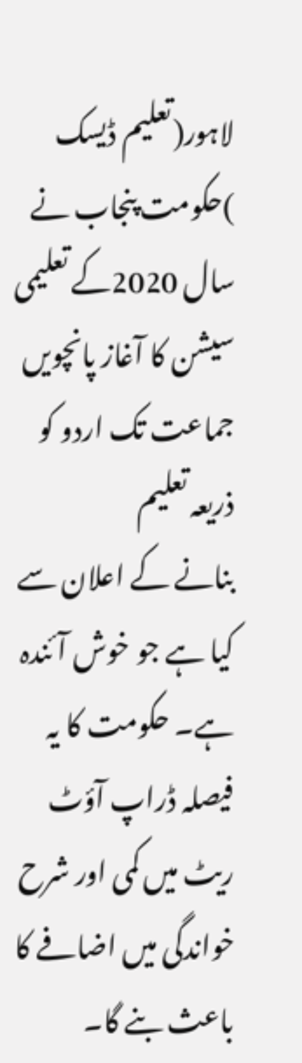لاہور(تعلیم ڈیسک )حکومت پنجاب نے سال 2020کے تعلیمی سیشن کا آغاز پانچویں جماعت تک اردو کو ذریعہ تعلیم
بنانے کے اعلان سے کیا ہے جو خوش آئندہ ہے۔ حکومت کا یہ فیصلہ ڈراپ آؤٹ ریٹ میں کمی اور شرح خواندگی میں اضافے کا باعث بنے گا۔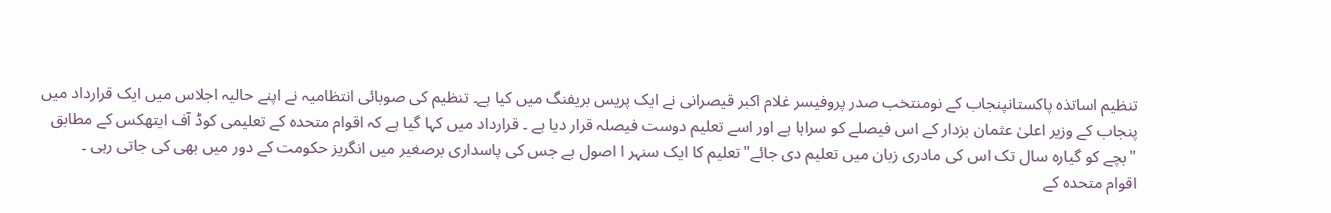تنظیم اساتذہ پاکستانپنجاب کے نومنتخب صدر پروفیسر غلام اکبر قیصرانی نے ایک پریس بریفنگ میں کیا ہے۔ تنظیم کی صوبائی انتظامیہ نے اپنے حالیہ اجلاس میں ایک قرارداد میں پنجاب کے وزیر اعلیٰ عثمان بزدار کے اس فیصلے کو سراہا ہے اور اسے تعلیم دوست فیصلہ قرار دیا ہے ۔ قرارداد میں کہا گیا ہے کہ اقوام متحدہ کے تعلیمی کوڈ آف ایتھکس کے مطابق "بچے کو گیارہ سال تک اس کی مادری زبان میں تعلیم دی جائے"تعلیم کا ایک سنہر ا اصول ہے جس کی پاسداری برصغیر میں انگریز حکومت کے دور میں بھی کی جاتی رہی ۔
اقوام متحدہ کے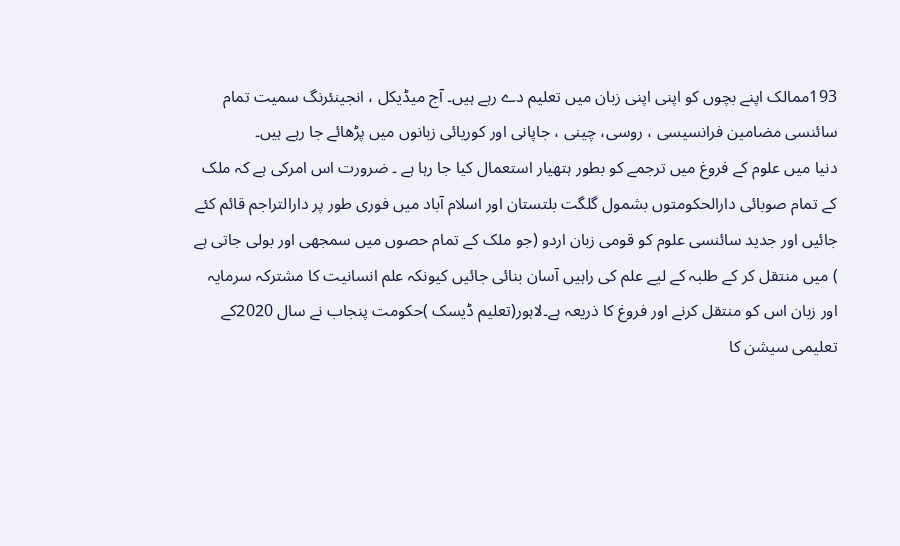193ممالک اپنے بچوں کو اپنی اپنی زبان میں تعلیم دے رہے ہیں۔ آج میڈیکل ، انجینئرنگ سمیت تمام سائنسی مضامین فرانسیسی ، روسی، چینی ، جاپانی اور کوریائی زبانوں میں پڑھائے جا رہے ہیں۔
دنیا میں علوم کے فروغ میں ترجمے کو بطور ہتھیار استعمال کیا جا رہا ہے ۔ ضرورت اس امرکی ہے کہ ملک کے تمام صوبائی دارالحکومتوں بشمول گلگت بلتستان اور اسلام آباد میں فوری طور پر دارالتراجم قائم کئے جائیں اور جدید سائنسی علوم کو قومی زبان اردو (جو ملک کے تمام حصوں میں سمجھی اور بولی جاتی ہے ) میں منتقل کر کے طلبہ کے لیے علم کی راہیں آسان بنائی جائیں کیونکہ علم انسانیت کا مشترکہ سرمایہ اور زبان اس کو منتقل کرنے اور فروغ کا ذریعہ ہے۔لاہور(تعلیم ڈیسک )حکومت پنجاب نے سال 2020کے تعلیمی سیشن کا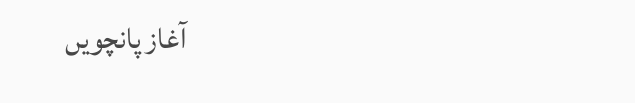آغاز پانچویں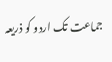جماعت تک اردو کو ذریعہ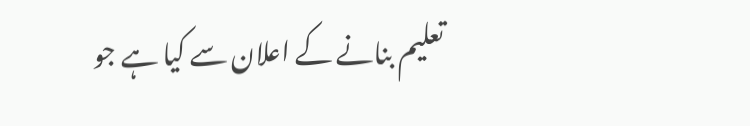تعلیم بنانے کے اعلان سے کیا ہے جو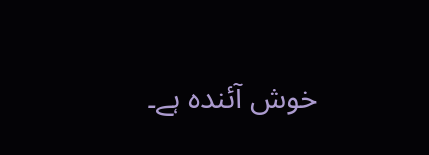خوش آئندہ ہے۔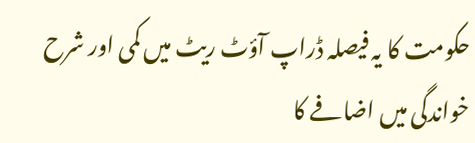حکومت کا یہ فیصلہ ڈراپ آؤٹ ریٹ میں کمی اور شرح خواندگی میں اضافے کا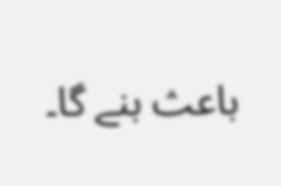باعث بنے گا۔